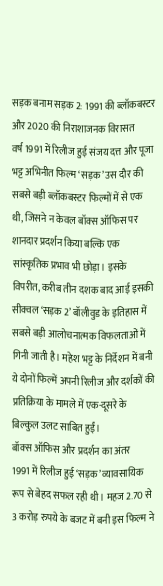सड़क बनाम सड़क 2: 1991 की ब्लॉकबस्टर और 2020 की निराशाजनक विरासत
वर्ष 1991 में रिलीज हुई संजय दत्त और पूजा भट्ट अभिनीत फिल्म ‘सड़क’ उस दौर की सबसे बड़ी ब्लॉकबस्टर फिल्मों में से एक थी, जिसने न केवल बॉक्स ऑफिस पर शानदार प्रदर्शन किया बल्कि एक सांस्कृतिक प्रभाव भी छोड़ा। इसके विपरीत, करीब तीन दशक बाद आई इसकी सीक्वल ‘सड़क 2’ बॉलीवुड के इतिहास में सबसे बड़ी आलोचनात्मक विफलताओं में गिनी जाती है। महेश भट्ट के निर्देशन में बनी ये दोनों फिल्में अपनी रिलीज और दर्शकों की प्रतिक्रिया के मामले में एक-दूसरे के बिल्कुल उलट साबित हुईं।
बॉक्स ऑफिस और प्रदर्शन का अंतर
1991 में रिलीज हुई ‘सड़क’ व्यावसायिक रूप से बेहद सफल रही थी। महज 2.70 से 3 करोड़ रुपये के बजट में बनी इस फिल्म ने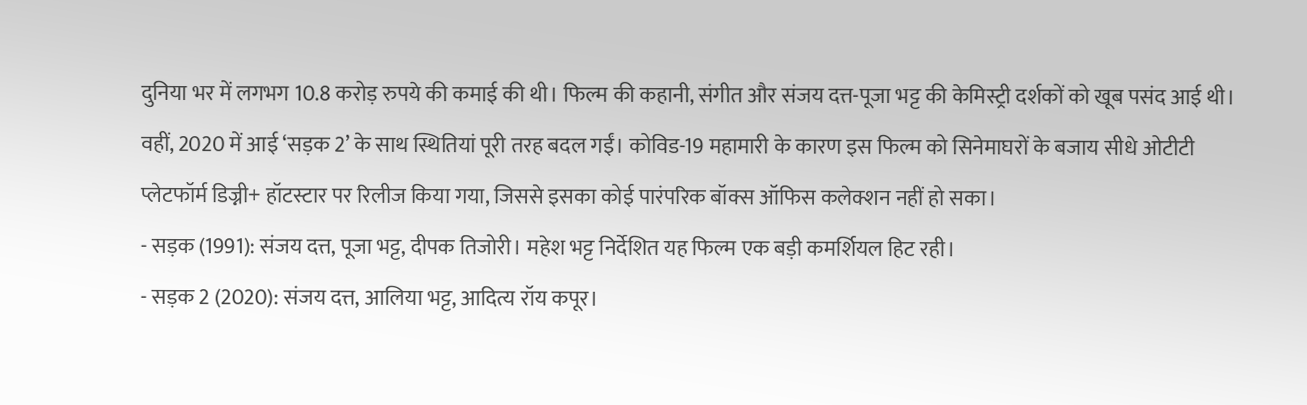दुनिया भर में लगभग 10.8 करोड़ रुपये की कमाई की थी। फिल्म की कहानी, संगीत और संजय दत्त-पूजा भट्ट की केमिस्ट्री दर्शकों को खूब पसंद आई थी।
वहीं, 2020 में आई ‘सड़क 2’ के साथ स्थितियां पूरी तरह बदल गईं। कोविड-19 महामारी के कारण इस फिल्म को सिनेमाघरों के बजाय सीधे ओटीटी प्लेटफॉर्म डिज्नी+ हॉटस्टार पर रिलीज किया गया, जिससे इसका कोई पारंपरिक बॉक्स ऑफिस कलेक्शन नहीं हो सका।
- सड़क (1991): संजय दत्त, पूजा भट्ट, दीपक तिजोरी। महेश भट्ट निर्देशित यह फिल्म एक बड़ी कमर्शियल हिट रही।
- सड़क 2 (2020): संजय दत्त, आलिया भट्ट, आदित्य रॉय कपूर।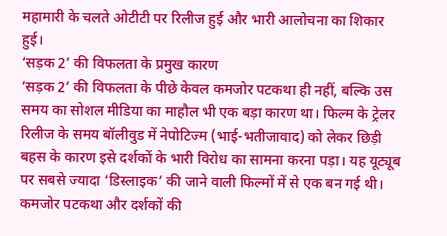महामारी के चलते ओटीटी पर रिलीज हुई और भारी आलोचना का शिकार हुई।
‘सड़क 2’ की विफलता के प्रमुख कारण
‘सड़क 2’ की विफलता के पीछे केवल कमजोर पटकथा ही नहीं, बल्कि उस समय का सोशल मीडिया का माहौल भी एक बड़ा कारण था। फिल्म के ट्रेलर रिलीज के समय बॉलीवुड में नेपोटिज्म (भाई-भतीजावाद) को लेकर छिड़ी बहस के कारण इसे दर्शकों के भारी विरोध का सामना करना पड़ा। यह यूट्यूब पर सबसे ज्यादा ‘डिस्लाइक’ की जाने वाली फिल्मों में से एक बन गई थी।
कमजोर पटकथा और दर्शकों की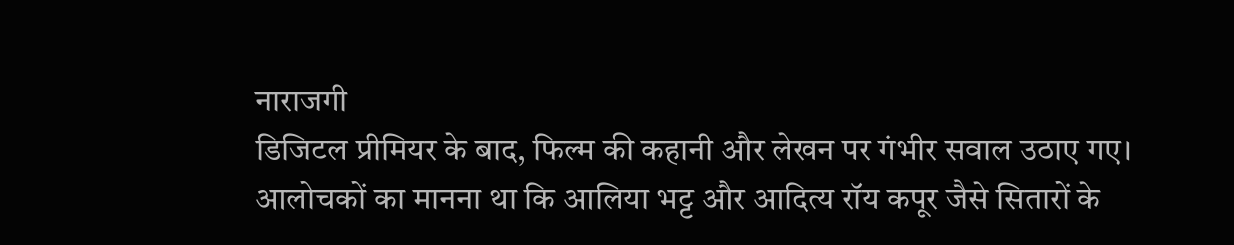नाराजगी
डिजिटल प्रीमियर के बाद, फिल्म की कहानी और लेखन पर गंभीर सवाल उठाए गए। आलोचकों का मानना था कि आलिया भट्ट और आदित्य रॉय कपूर जैसे सितारों के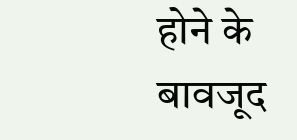होने के बावजूद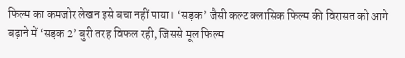फिल्म का कमजोर लेखन इसे बचा नहीं पाया। ‘सड़क’ जैसी कल्ट क्लासिक फिल्म की विरासत को आगे बढ़ाने में ‘सड़क 2’ बुरी तरह विफल रही, जिससे मूल फिल्म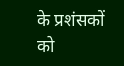के प्रशंसकों को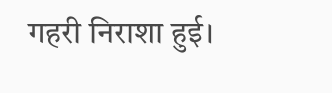गहरी निराशा हुई।